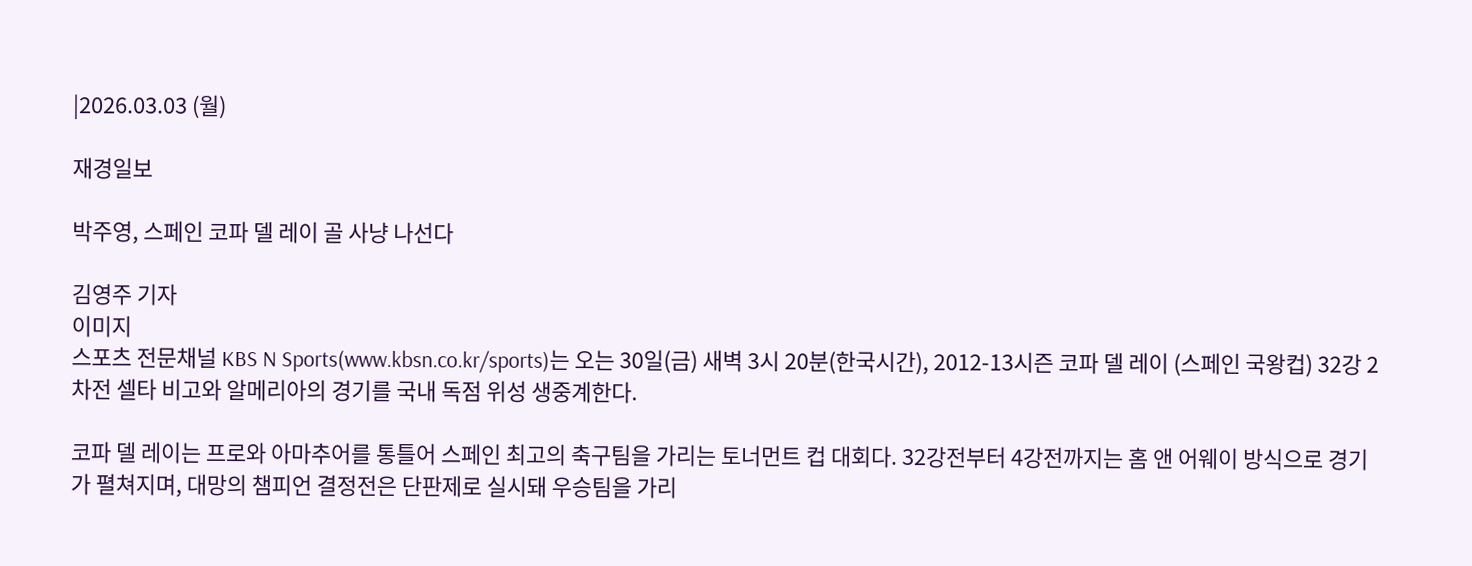|2026.03.03 (월)

재경일보

박주영, 스페인 코파 델 레이 골 사냥 나선다

김영주 기자
이미지
스포츠 전문채널 KBS N Sports(www.kbsn.co.kr/sports)는 오는 30일(금) 새벽 3시 20분(한국시간), 2012-13시즌 코파 델 레이 (스페인 국왕컵) 32강 2차전 셀타 비고와 알메리아의 경기를 국내 독점 위성 생중계한다.

코파 델 레이는 프로와 아마추어를 통틀어 스페인 최고의 축구팀을 가리는 토너먼트 컵 대회다. 32강전부터 4강전까지는 홈 앤 어웨이 방식으로 경기가 펼쳐지며, 대망의 챔피언 결정전은 단판제로 실시돼 우승팀을 가리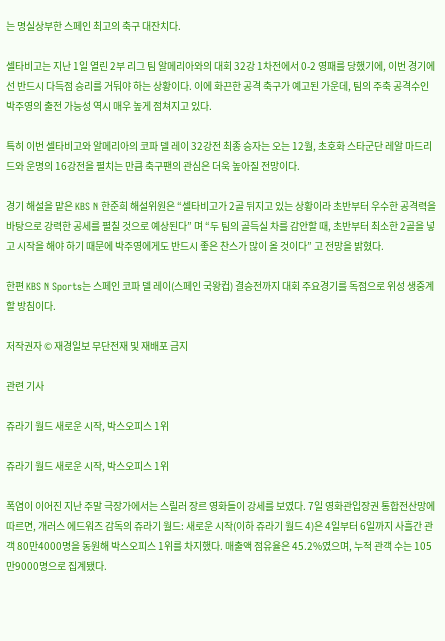는 명실상부한 스페인 최고의 축구 대잔치다.

셀타비고는 지난 1일 열린 2부 리그 팀 알메리아와의 대회 32강 1차전에서 0-2 영패를 당했기에, 이번 경기에선 반드시 다득점 승리를 거둬야 하는 상황이다. 이에 화끈한 공격 축구가 예고된 가운데, 팀의 주축 공격수인 박주영의 출전 가능성 역시 매우 높게 점쳐지고 있다.

특히 이번 셀타비고와 알메리아의 코파 델 레이 32강전 최종 승자는 오는 12월, 초호화 스타군단 레알 마드리드와 운명의 16강전을 펼치는 만큼 축구팬의 관심은 더욱 높아질 전망이다.

경기 해설을 맡은 KBS N 한준희 해설위원은 “셀타비고가 2골 뒤지고 있는 상황이라 초반부터 우수한 공격력을 바탕으로 강력한 공세를 펼칠 것으로 예상된다” 며 “두 팀의 골득실 차를 감안할 때, 초반부터 최소한 2골을 넣고 시작을 해야 하기 때문에 박주영에게도 반드시 좋은 찬스가 많이 올 것이다” 고 전망을 밝혔다.

한편 KBS N Sports는 스페인 코파 델 레이(스페인 국왕컵) 결승전까지 대회 주요경기를 독점으로 위성 생중계할 방침이다.

저작권자 © 재경일보 무단전재 및 재배포 금지

관련 기사

쥬라기 월드 새로운 시작, 박스오피스 1위

쥬라기 월드 새로운 시작, 박스오피스 1위

폭염이 이어진 지난 주말 극장가에서는 스릴러 장르 영화들이 강세를 보였다. 7일 영화관입장권 통합전산망에 따르면, 개러스 에드워즈 감독의 쥬라기 월드: 새로운 시작(이하 쥬라기 월드 4)은 4일부터 6일까지 사흘간 관객 80만4000명을 동원해 박스오피스 1위를 차지했다. 매출액 점유율은 45.2%였으며, 누적 관객 수는 105만9000명으로 집계됐다.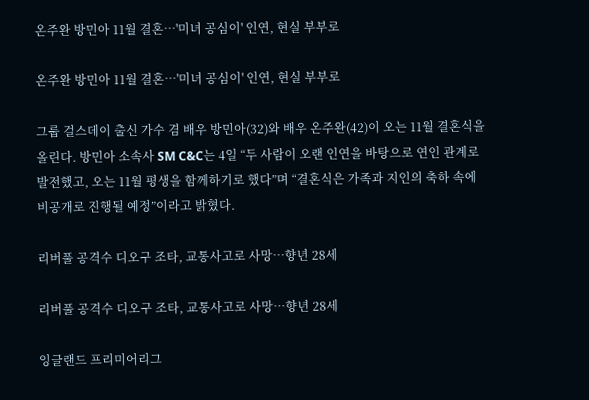온주완 방민아 11월 결혼…'미녀 공심이' 인연, 현실 부부로

온주완 방민아 11월 결혼…'미녀 공심이' 인연, 현실 부부로

그룹 걸스데이 출신 가수 겸 배우 방민아(32)와 배우 온주완(42)이 오는 11월 결혼식을 올린다. 방민아 소속사 SM C&C는 4일 “두 사람이 오랜 인연을 바탕으로 연인 관계로 발전했고, 오는 11월 평생을 함께하기로 했다”며 “결혼식은 가족과 지인의 축하 속에 비공개로 진행될 예정”이라고 밝혔다.

리버풀 공격수 디오구 조타, 교통사고로 사망…향년 28세

리버풀 공격수 디오구 조타, 교통사고로 사망…향년 28세

잉글랜드 프리미어리그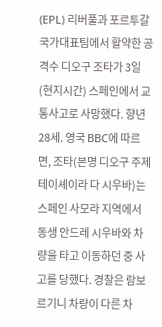(EPL) 리버풀과 포르투갈 국가대표팀에서 활약한 공격수 디오구 조타가 3일(현지시간) 스페인에서 교통사고로 사망했다. 향년 28세. 영국 BBC에 따르면, 조타(본명 디오구 주제 테이셰이라 다 시우바)는 스페인 사모라 지역에서 동생 안드레 시우바와 차량을 타고 이동하던 중 사고를 당했다. 경찰은 람보르기니 차량이 다른 차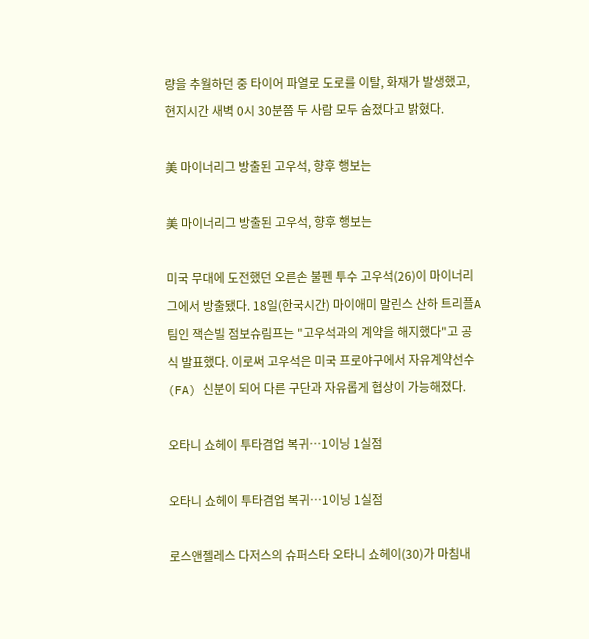량을 추월하던 중 타이어 파열로 도로를 이탈, 화재가 발생했고, 현지시간 새벽 0시 30분쯤 두 사람 모두 숨졌다고 밝혔다.

美 마이너리그 방출된 고우석, 향후 행보는

美 마이너리그 방출된 고우석, 향후 행보는

미국 무대에 도전했던 오른손 불펜 투수 고우석(26)이 마이너리그에서 방출됐다. 18일(한국시간) 마이애미 말린스 산하 트리플A 팀인 잭슨빌 점보슈림프는 "고우석과의 계약을 해지했다"고 공식 발표했다. 이로써 고우석은 미국 프로야구에서 자유계약선수(FA) 신분이 되어 다른 구단과 자유롭게 협상이 가능해졌다.

오타니 쇼헤이 투타겸업 복귀…1이닝 1실점

오타니 쇼헤이 투타겸업 복귀…1이닝 1실점

로스앤젤레스 다저스의 슈퍼스타 오타니 쇼헤이(30)가 마침내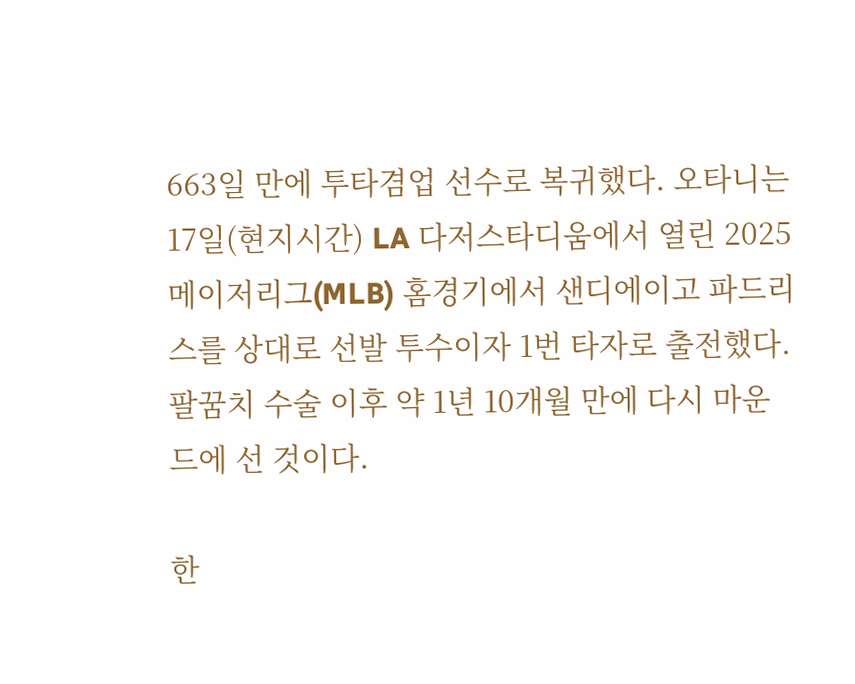663일 만에 투타겸업 선수로 복귀했다. 오타니는 17일(현지시간) LA 다저스타디움에서 열린 2025 메이저리그(MLB) 홈경기에서 샌디에이고 파드리스를 상대로 선발 투수이자 1번 타자로 출전했다. 팔꿈치 수술 이후 약 1년 10개월 만에 다시 마운드에 선 것이다.

한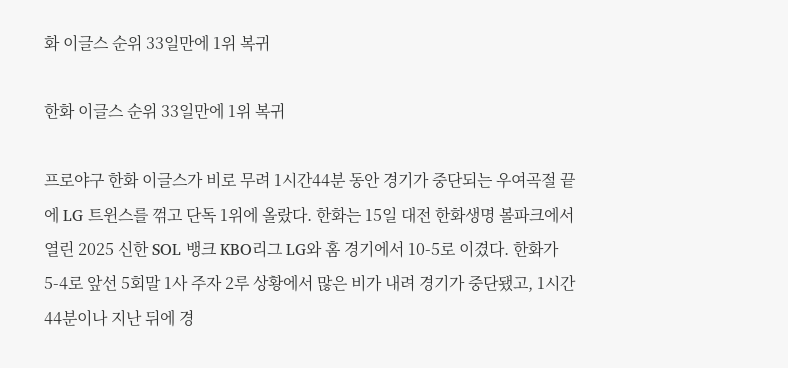화 이글스 순위 33일만에 1위 복귀

한화 이글스 순위 33일만에 1위 복귀

프로야구 한화 이글스가 비로 무려 1시간44분 동안 경기가 중단되는 우여곡절 끝에 LG 트윈스를 꺾고 단독 1위에 올랐다. 한화는 15일 대전 한화생명 볼파크에서 열린 2025 신한 SOL 뱅크 KBO리그 LG와 홈 경기에서 10-5로 이겼다. 한화가 5-4로 앞선 5회말 1사 주자 2루 상황에서 많은 비가 내려 경기가 중단됐고, 1시간 44분이나 지난 뒤에 경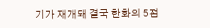기가 재개돼 결국 한화의 5점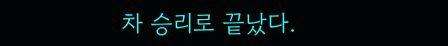차 승리로 끝났다.